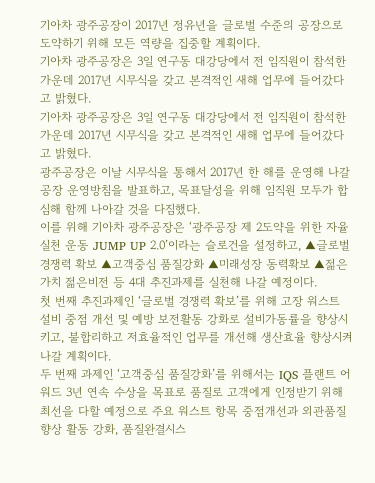기아차 광주공장이 2017년 정유년을 글로벌 수준의 공장으로 도약하기 위해 모든 역량을 집중할 계획이다.
기아차 광주공장은 3일 연구동 대강당에서 전 임직원이 참석한 가운데 2017년 시무식을 갖고 본격적인 새해 업무에 들어갔다고 밝혔다.
기아차 광주공장은 3일 연구동 대강당에서 전 임직원이 참석한 가운데 2017년 시무식을 갖고 본격적인 새해 업무에 들어갔다고 밝혔다.
광주공장은 이날 시무식을 통해서 2017년 한 해를 운영해 나갈 공장 운영방침을 발표하고, 목표달성을 위해 임직원 모두가 합심해 함께 나아갈 것을 다짐했다.
이를 위해 기아차 광주공장은 ‘광주공장 제 2도약을 위한 자율실천 운동 JUMP UP 2.0’이라는 슬로건을 설정하고, ▲글로벌 경쟁력 확보 ▲고객중심 품질강화 ▲미래성장 동력확보 ▲젊은가치 젊은비전 등 4대 추진과제를 실천해 나갈 예정이다.
첫 번째 추진과제인 ‘글로벌 경쟁력 확보’를 위해 고장 워스트 설비 중점 개선 및 예방 보전활동 강화로 설비가동률을 향상시키고, 불합리하고 저효율적인 업무를 개선해 생산효율 향상시켜 나갈 계획이다.
두 번째 과제인 ‘고객중심 품질강화’를 위해서는 IQS 플랜트 어워드 3년 연속 수상을 목표로 품질로 고객에게 인정받기 위해 최선을 다할 예정으로 주요 워스트 항목 중점개선과 외관품질향상 활동 강화, 품질완결시스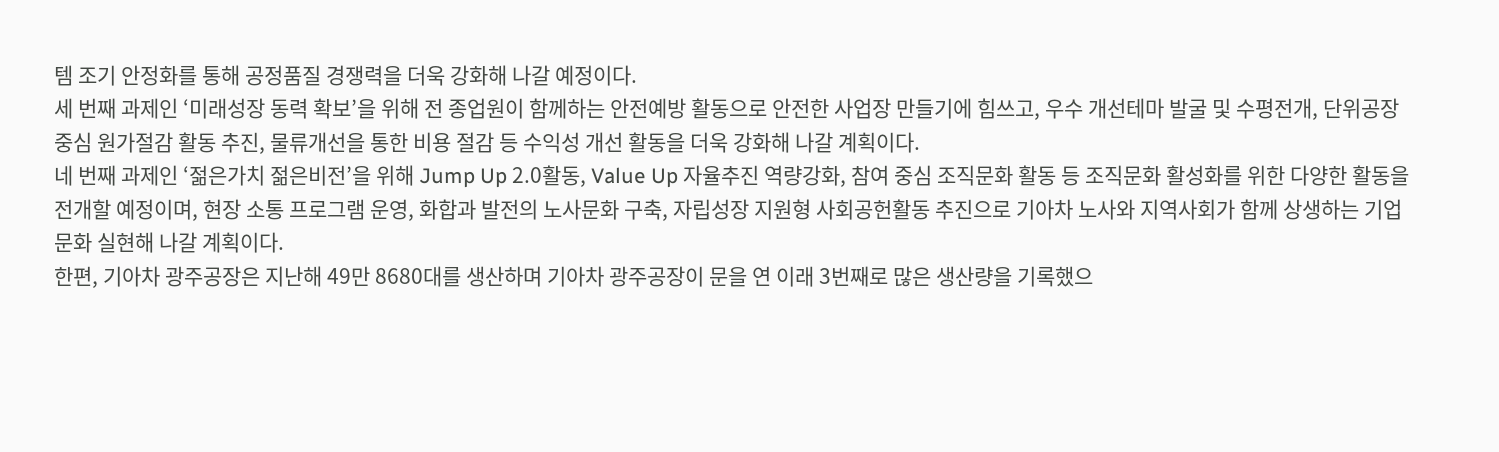템 조기 안정화를 통해 공정품질 경쟁력을 더욱 강화해 나갈 예정이다.
세 번째 과제인 ‘미래성장 동력 확보’을 위해 전 종업원이 함께하는 안전예방 활동으로 안전한 사업장 만들기에 힘쓰고, 우수 개선테마 발굴 및 수평전개, 단위공장 중심 원가절감 활동 추진, 물류개선을 통한 비용 절감 등 수익성 개선 활동을 더욱 강화해 나갈 계획이다.
네 번째 과제인 ‘젊은가치 젊은비전’을 위해 Jump Up 2.0활동, Value Up 자율추진 역량강화, 참여 중심 조직문화 활동 등 조직문화 활성화를 위한 다양한 활동을 전개할 예정이며, 현장 소통 프로그램 운영, 화합과 발전의 노사문화 구축, 자립성장 지원형 사회공헌활동 추진으로 기아차 노사와 지역사회가 함께 상생하는 기업문화 실현해 나갈 계획이다.
한편, 기아차 광주공장은 지난해 49만 8680대를 생산하며 기아차 광주공장이 문을 연 이래 3번째로 많은 생산량을 기록했으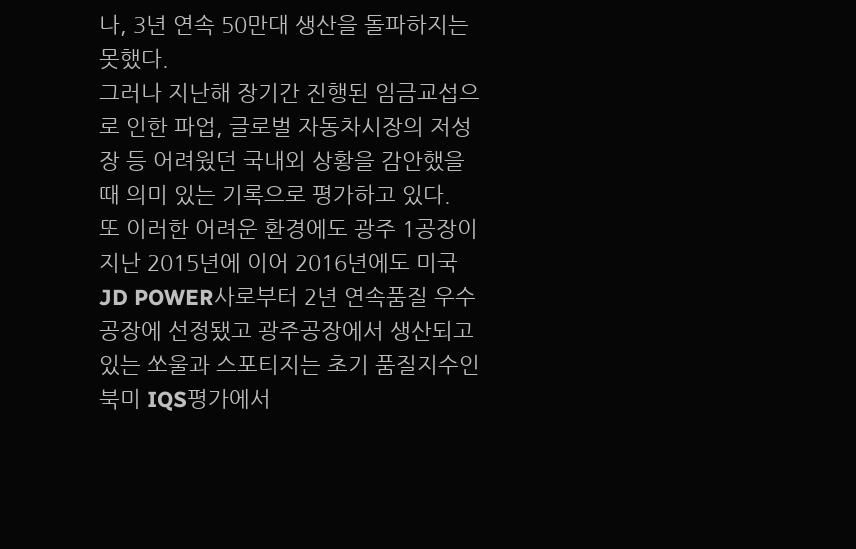나, 3년 연속 50만대 생산을 돌파하지는 못했다.
그러나 지난해 장기간 진행된 임금교섭으로 인한 파업, 글로벌 자동차시장의 저성장 등 어려웠던 국내외 상황을 감안했을 때 의미 있는 기록으로 평가하고 있다.
또 이러한 어려운 환경에도 광주 1공장이 지난 2015년에 이어 2016년에도 미국 JD POWER사로부터 2년 연속품질 우수공장에 선정됐고 광주공장에서 생산되고 있는 쏘울과 스포티지는 초기 품질지수인 북미 IQS평가에서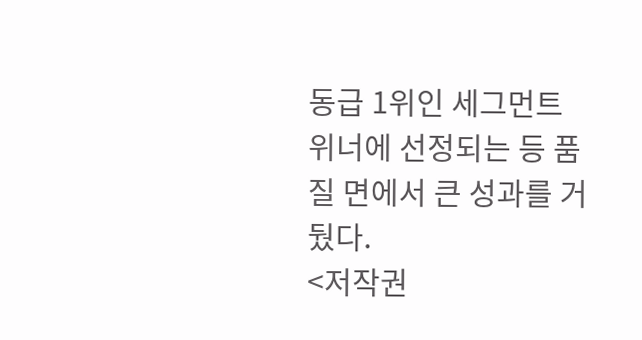동급 1위인 세그먼트 위너에 선정되는 등 품질 면에서 큰 성과를 거뒀다.
<저작권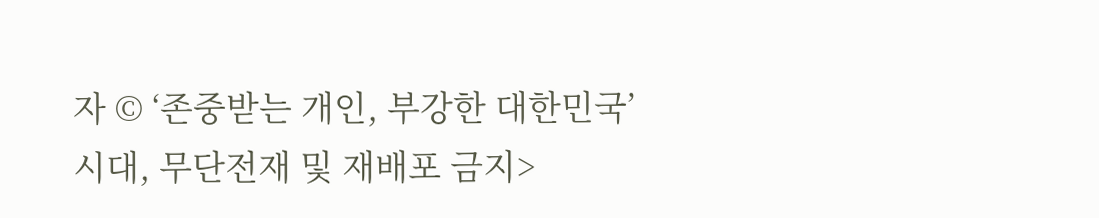자 © ‘존중받는 개인, 부강한 대한민국’ 시대, 무단전재 및 재배포 금지>